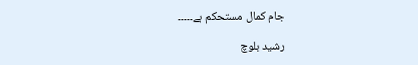جام کمال مستحکم ہے۔۔۔۔۔

رشید بلوچ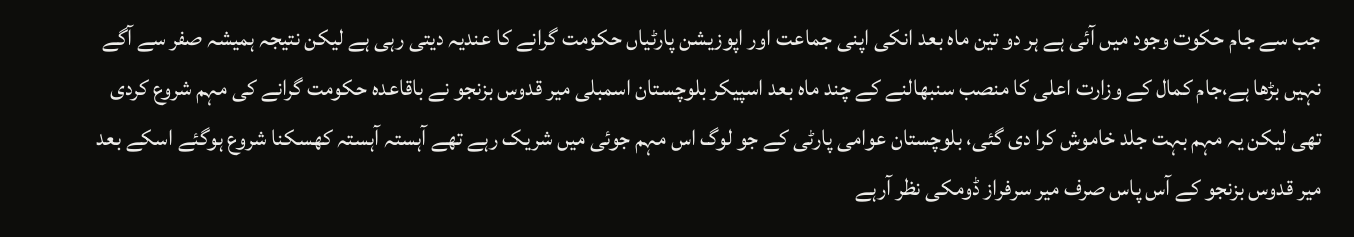جب سے جام حکوت وجود میں آئی ہے ہر دو تین ماہ بعد انکی اپنی جماعت اور اپوزیشن پارٹیاں حکومت گرانے کا عندیہ دیتی رہی ہے لیکن نتیجہ ہمیشہ صفر سے آگے نہیں بڑھا ہے،جام کمال کے وزارت اعلی کا منصب سنبھالنے کے چند ماہ بعد اسپیکر بلوچستان اسمبلی میر قدوس بزنجو نے باقاعدہ حکومت گرانے کی مہم شروع کردی تھی لیکن یہ مہم بہت جلد خاموش کرا دی گئی، بلوچستان عوامی پارٹی کے جو لوگ اس مہم جوئی میں شریک رہے تھے آہستہ آہستہ کھسکنا شروع ہوگئے اسکے بعد میر قدوس بزنجو کے آس پاس صرف میر سرفراز ڈومکی نظر آرہے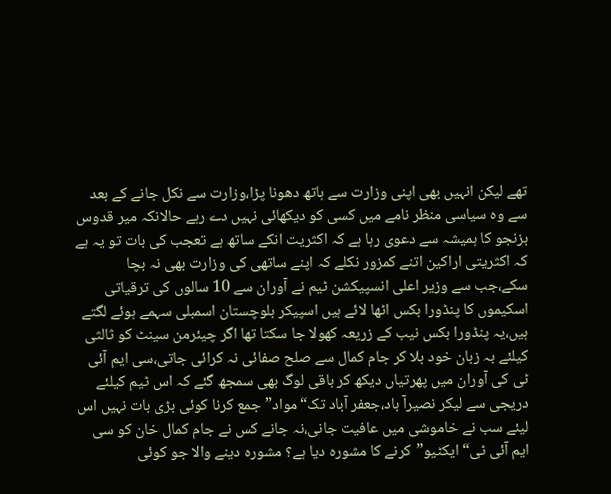تھے لیکن انہیں بھی اپنی وزارت سے ہاتھ دھونا پڑا،وزارت سے نکل جانے کے بعد سے وہ سیاسی منظر نامے میں کسی کو دیکھائی نہیں دے رہے حالانکہ میر قدوس بزنجو کا ہمیشہ سے دعوی رہا ہے کہ اکثریت انکے ساتھ ہے تعجب کی بات تو یہ ہے کہ اکثریتی اراکین اتنے کمزور نکلے کہ اپنے ساتھی کی وزارت بھی نہ بچا سکے،جب سے وزیر اعلی انسپیکشن ٹیم نے آوران سے 10 سالوں کی ترقیاتی اسکیموں کا پنڈورا بکس اٹھا لائے ہیں اسپیکر بلوچستان اسمبلی سہمے ہوئے لگتے ہیں،یہ پنڈورا بکس نیب کے زریعہ کھولا جا سکتا تھا اگر چیئرمن سینٹ کو ثالثی کیلئے بہ زبان خود بلا کر جام کمال سے صلح صفائی نہ کرائی جاتی،سی ایم آئی ٹی کی آوران میں پھرتیاں دیکھ کر باقی لوگ بھی سمجھ گئے کہ اس ٹیم کیلئے دریجی سے لیکر نصیرآ باد،جعفر آباد تک“مواد”جمع کرنا کوئی بڑی بات نہیں اس لیئے سب نے خاموشی میں عافیت جانی،نہ جانے کس نے جام کمال خان کو سی ایم آئی ٹی“ایکٹیو”کرنے کا مشورہ دیا ہے؟ مشورہ دینے والا جو کوئی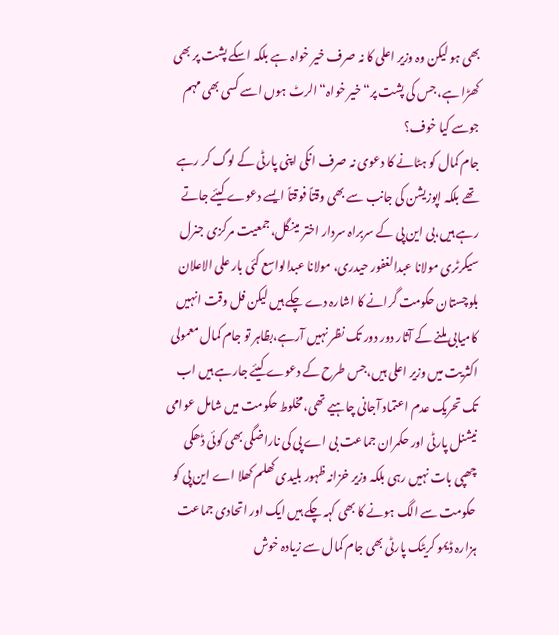بھی ہو لیکن وہ وزیر اعلی کا نہ صرف خیر خواہ ہے بلکہ اسکے پشت پر بھی کھڑا ہے، جس کی پشت پر“خیر خواہ“الرٹ ہوں اسے کسی بھی مہم جوسے کیا خوف؟
جام کمال کو ہٹانے کا دعوی نہ صرف انکی اپنی پارٹی کے لوگ کر رہے تھے بلکہ اپوزیشن کی جانب سے بھی وقتاً فوقتاً ایسے دعوے کیئے جاتے رہے ہیں،بی این پی کے سربراہ سردار اختر مینگل،جمعیت مرکزی جنرل سیکرٹری مولانا عبدالغفور حیدری، مولانا عبدالواسع کئی بار علی الاعلان بلوچستان حکومت گرانے کا اشارہ دے چکے ہیں لیکن فل وقت انہیں کامیابی ملنے کے آثار دور دور تک نظر نہیں آرہے،بظاہر تو جام کمال معمولی اکثریت میں وزیر اعلی ہیں،جس طرح کے دعوے کیئے جارہے ہیں اب تک تحریک عدم اعتماد آجانی چاہیے تھی،مخلوط حکومت میں شامل عوامی نیشنل پارٹی اور حکمران جماعت بی اے پی کی ناراضگی بھی کوئی ڈھکی چھپی بات نہیں رہی بلکہ وزیر خزانہ ظہور بلیدی کھلم کھلا اے این پی کو حکومت سے الگ ہونے کا بھی کہہ چکے ہیں ایک اور اتحادی جماعت ہزارہ ڈیمو کریٹک پارٹی بھی جام کمال سے زیادہ خوش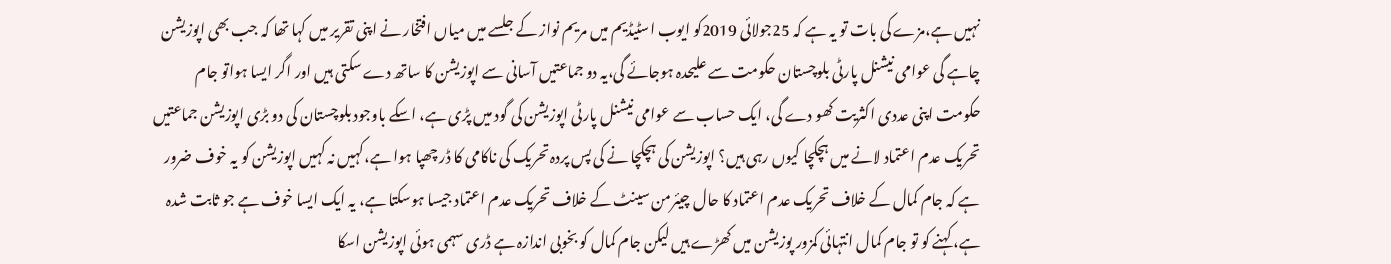نہیں ہے،مزے کی بات تو یہ ہے کہ 25جولائی 2019کو ایوب اسٹیڈیم میں مریم نواز کے جلسے میں میاں افتخار نے اپنی تقریر میں کہا تھا کہ جب بھی اپوزیشن چاہے گی عوامی نیشنل پارٹی بلوچستان حکومت سے علیحدہ ہوجائے گی،یہ دو جماعتیں آسانی سے اپوزیشن کا ساتھ دے سکتی ہیں اور اگر ایسا ہواتو جام حکومت اپنی عددی اکثریت کھو دے گی، ایک حساب سے عوامی نیشنل پارٹی اپوزیشن کی گود میں پڑی ہے، اسکے باوجود بلوچستان کی دو بڑی اپوزیشن جماعتیں تحریک عدم اعتماد لانے میں ہچکچا کیوں رہی ہیں؟ اپوزیشن کی ہچکچا نے کی پس پردہ تحریک کی ناکامی کا ڈر چھپا ہوا ہے،کہیں نہ کہیں اپوزیشن کو یہ خوف ضرور ہے کہ جام کمال کے خلاف تحریک عدم اعتماد کا حال چیئرمن سینٹ کے خلاف تحریک عدم اعتماد جیسا ہوسکتا ہے، یہ ایک ایسا خوف ہے جو ثابت شدہ ہے، کہنے کو تو جام کمال انتہائی کمزور پوزیشن میں کھڑے ہیں لیکن جام کمال کو بخوبی اندازہ ہے ڈری سہمی ہوئی اپوزیشن اسکا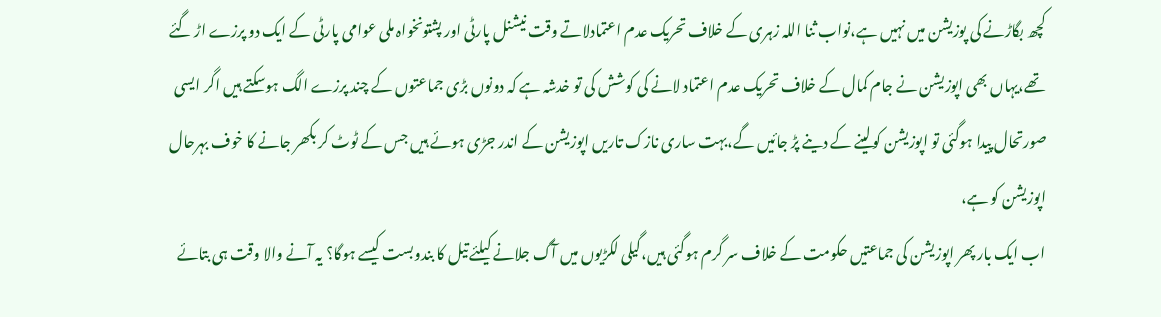کچھ بگاڑنے کی پوزیشن میں نہیں ہے،نواب ثنا اللہ زہری کے خلاف تحریک عدم اعتمادلاتے وقت نیشنل پارٹی اور پشتونخواہ ملی عوامی پارٹی کے ایک دو پرزے اڑ گئے تھے،یہاں بھی اپوزیشن نے جام کمال کے خلاف تحریک عدم اعتماد لانے کی کوشش کی تو خدشہ ہے کہ دونوں بڑی جماعتوں کے چند پرزے الگ ہوسکتے ہیں اگر ایسی صورتحال پیدا ہوگئی تو اپوزیشن کولینے کے دینے پڑ جائیں گے،بہت ساری نازک تاریں اپوزیشن کے اندر جڑی ہوئے ہیں جس کے ٹوٹ کر بکھر جانے کا خوف بہرحال اپوزیشن کو ہے،
اب ایک بار پھر اپوزیشن کی جماعتیں حکومت کے خلاف سر گرم ہوگئی ہیں،گیلی لکڑیوں میں آگ جلانے کیلئے تیل کا بندوبست کیسے ہوگا؟ یہ آنے والا وقت ہی بتائے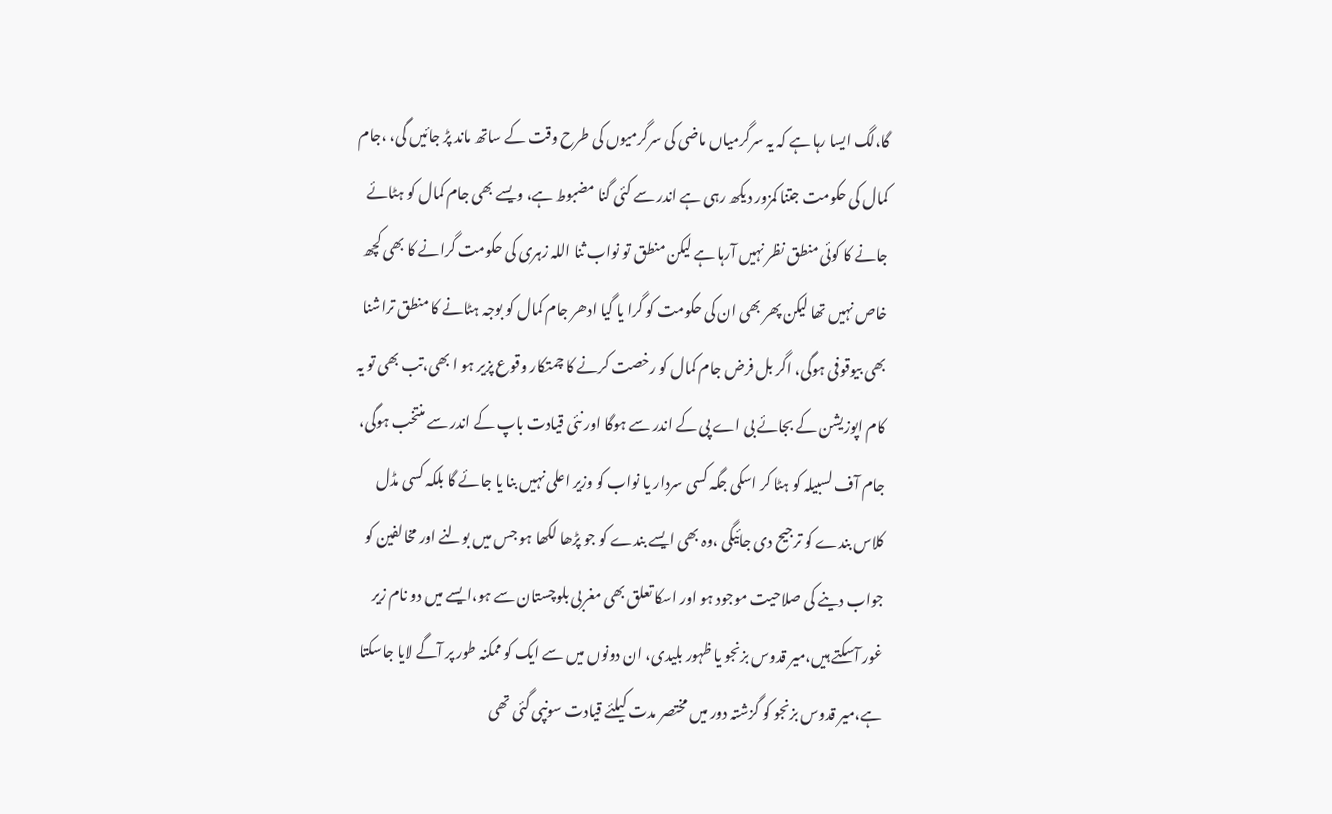گا،لگ ایسا رہا ہے کہ یہ سرگرمیاں ماضی کی سرگرمیوں کی طرح وقت کے ساتھ ماند پڑ جائیں گی، ،جام کمال کی حکومت جتنا کمزور دیکھ رہی ہے اندر سے کئی گنا مضبوط ہے، ویسے بھی جام کمال کو ہٹائے جانے کا کوئی منطق نظر نہیں آرہا ہے لیکن منطق تو نواب ثنا اللہ زہری کی حکومت گرانے کا بھی کچھ خاص نہیں تھا لیکن پھر بھی ان کی حکومت کو گرا یا گیا ادھر جام کمال کو بوجہ ہٹانے کا منطق تراشنا بھی بیوقوفی ہوگی، اگر بل فرض جام کمال کو رخصت کرنے کا چمتکار وقوع پزیر ہو ا بھی،تب بھی تو یہ کام اپوزیشن کے بجائے بی اے پی کے اندر سے ہوگا اور نئی قیادت باپ کے اندر سے منتخب ہوگی، جام آف لسبیلہ کو ہٹا کر اسکی جگہ کسی سردار یا نواب کو وزیر اعلی نہیں بنا یا جائے گا بلکہ کسی مڈل کلاس بندے کو ترجیح دی جائیگی ،وہ بھی ایسے بندے کو جو پڑھا لکھا ہو جس میں بولنے اور مخالفین کو جواب دینے کی صلاحیت موجود ہو اور اسکا تعلق بھی مغربی بلوچستان سے ہو،ایسے میں دو نام زیر غور آسکتے ہیں،میر قدوس بزنجو یا ظہور بلیدی، ان دونوں میں سے ایک کو ممکنہ طور پر آگے لایا جاسکتا ہے،میر قدوس بزنجو کو گزشتہ دور میں مختصر مدت کیلئے قیادت سونپی گئی تھی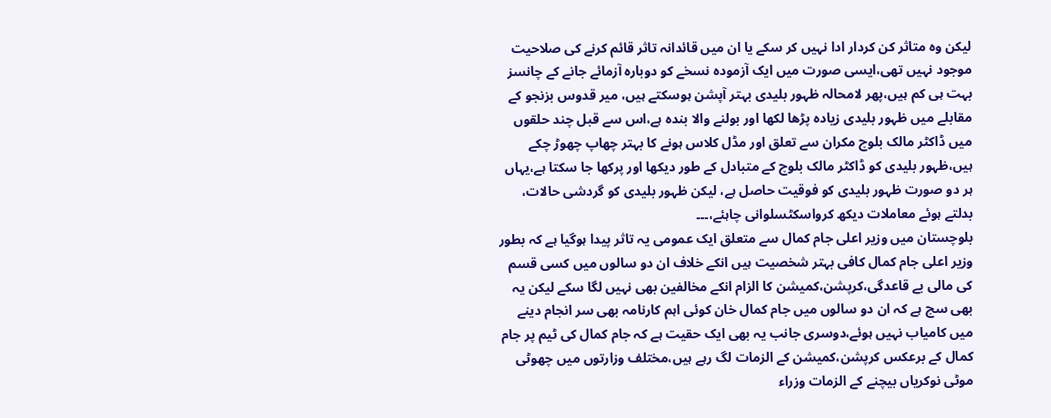لیکن وہ متاثر کن کردار ادا نہیں کر سکے یا ان میں قائدانہ تاثر قائم کرنے کی صلاحیت موجود نہیں تھی،ایسی صورت میں ایک آزمودہ نسخے کو دوبارہ آزمائے جانے کے چانسز بہت ہی کم ہیں،پھر لامحالہ ظہور بلیدی بہتر آپشن ہوسکتے ہیں، میر قدوس بزنجو کے مقابلے میں ظہور بلیدی زیادہ پڑھا لکھا اور بولنے والا بندہ ہے،اس سے قبل چند حلقوں میں ڈاکٹر مالک بلوچ مکران سے تعلق اور مڈل کلاس ہونے کا بہتر چھاپ چھوڑ چکے ہیں،ظہور بلیدی کو ڈاکٹر مالک بلوچ کے متبادل کے طور دیکھا اور پرکھا جا سکتا ہے،یہاں ہر دو صورت ظہور بلیدی کو فوقیت حاصل ہے، لیکن ظہور بلیدی کو گردشی حالات، بدلتے ہوئے معاملات دیکھ کرواسکٹسلوانی چاہئے،۔۔۔
بلوچستان میں وزیر اعلی جام کمال سے متعلق ایک عمومی یہ تاثر پیدا ہوگیا ہے کہ بطور وزیر اعلی جام کمال کافی بہتر شخصیت ہیں انکے خلاف ان دو سالوں میں کسی قسم کی مالی بے قاعدگی،کرپشن،کمیشن کا الزام انکے مخالفین بھی نہیں لگا سکے لیکن یہ بھی سچ ہے کہ ان دو سالوں میں جام کمال خان کوئی اہم کارنامہ بھی سر انجام دینے میں کامیاب نہیں ہوئے،دوسری جانب یہ بھی ایک حقیت ہے کہ جام کمال کی ٹیم پر جام کمال کے برعکس کرپشن،کمیشن کے الزمات لگ رہے ہیں،مختلف وزارتوں میں چھوٹی موٹی نوکریاں بیچنے کے الزمات وزراء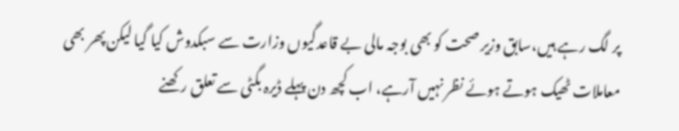پر لگ رہے ہیں،سابق وزیر صحت کو بھی بوجہ مالی بے قاعدگیوں وزارت سے سبکدوش کیا گیا لیکن پھر بھی معاملات ٹھیک ہوتے ہوئے نظر نہیں آرہے، اب کچھ دن پہلے ڈیرہ بگٹی سے تعلق رکھنے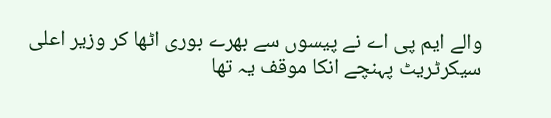والے ایم پی اے نے پیسوں سے بھرے بوری اٹھا کر وزیر اعلی سیکرٹریٹ پہنچے انکا موقف یہ تھا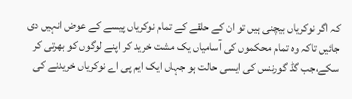کہ اگر نوکریاں بیچنی ہیں تو ان کے حلقے کے تمام نوکریاں پیسے کے عوض انہیں دی جائیں تاکہ وہ تمام محکموں کی آسامیاں یک مشت خرید کر اپنے لوگوں کو بھرتی کر سکے،جب گڈ گورننس کی ایسی حالت ہو جہاں ایک ایم پی اے نوکریاں خریدنے کی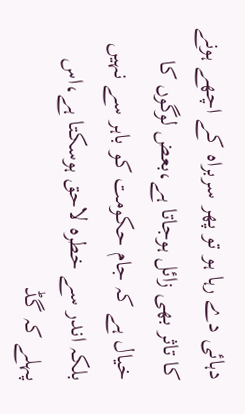دہائی دے رہا ہو تو پھر سربراہ کے اچھے ہونے کا تاثر بھی زائل ہوجاتا ہے،بعض لوگوں کا خیال ہے کہ جام حکومت کو باہر سے نہیں بلکہ اندر سے خطرہ لاحق ہوسکتا ہے،اس پہلے کہ گڈ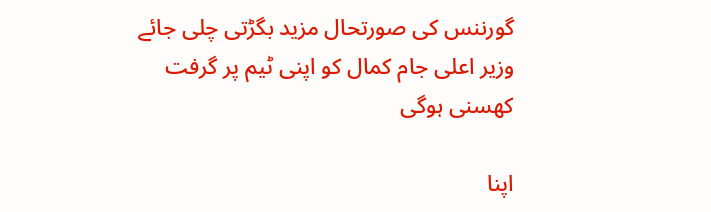گورننس کی صورتحال مزید بگڑتی چلی جائے وزیر اعلی جام کمال کو اپنی ٹیم پر گرفت کھسنی ہوگی

اپنا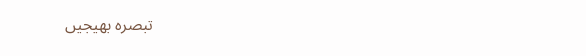تبصرہ بھیجیں